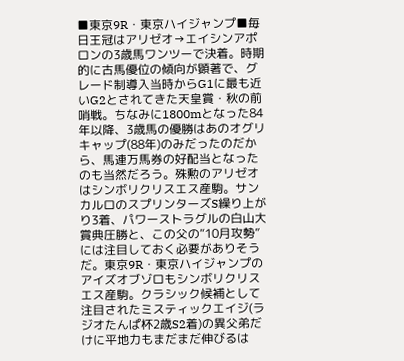■東京9R・東京ハイジャンプ■毎日王冠はアリゼオ→エイシンアポロンの3歳馬ワンツーで決着。時期的に古馬優位の傾向が顕著で、グレード制導入当時からG1に最も近いG2とされてきた天皇賞・秋の前哨戦。ちなみに1800mとなった84年以降、3歳馬の優勝はあのオグリキャップ(88年)のみだったのだから、馬連万馬券の好配当となったのも当然だろう。殊勲のアリゼオはシンボリクリスエス産駒。サンカルロのスプリンターズS繰り上がり3着、パワーストラグルの白山大賞典圧勝と、この父の“10月攻勢”には注目しておく必要がありそうだ。東京9R・東京ハイジャンプのアイズオブゾロもシンボリクリスエス産駒。クラシック候補として注目されたミスティックエイジ(ラジオたんぱ杯2歳S2着)の異父弟だけに平地力もまだまだ伸びるは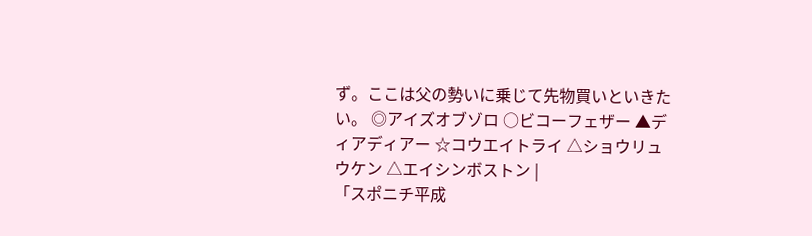ず。ここは父の勢いに乗じて先物買いといきたい。 ◎アイズオブゾロ ○ビコーフェザー ▲ディアディアー ☆コウエイトライ △ショウリュウケン △エイシンボストン |
「スポニチ平成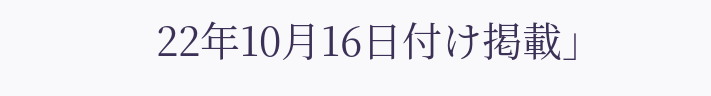22年10月16日付け掲載」